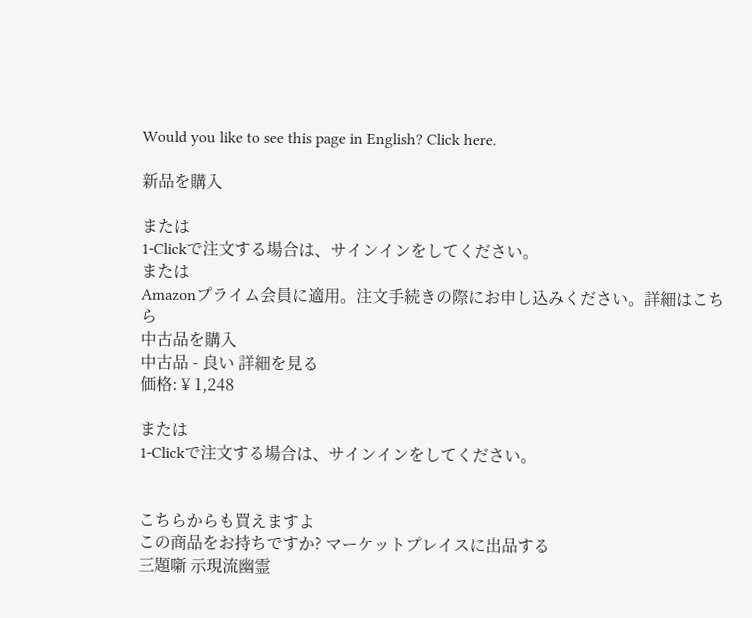Would you like to see this page in English? Click here.

新品を購入

または
1-Clickで注文する場合は、サインインをしてください。
または
Amazonプライム会員に適用。注文手続きの際にお申し込みください。詳細はこちら
中古品を購入
中古品 - 良い 詳細を見る
価格: ¥ 1,248

または
1-Clickで注文する場合は、サインインをしてください。


こちらからも買えますよ
この商品をお持ちですか? マーケットプレイスに出品する
三題噺 示現流幽霊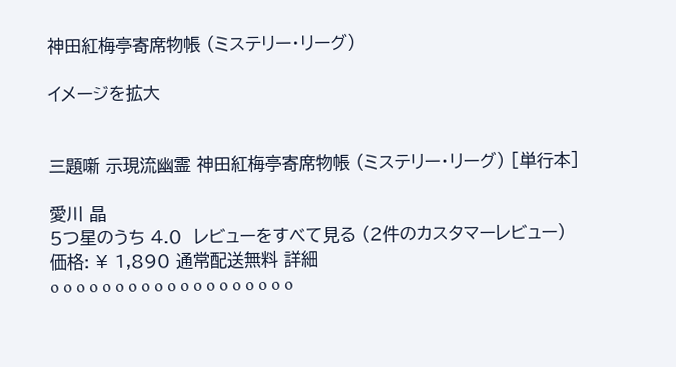神田紅梅亭寄席物帳 (ミステリー・リーグ)

イメージを拡大


三題噺 示現流幽霊 神田紅梅亭寄席物帳 (ミステリー・リーグ) [単行本]

愛川 晶
5つ星のうち 4.0  レビューをすべて見る (2件のカスタマーレビュー)
価格: ¥ 1,890 通常配送無料 詳細
o o o o o o o o o o o o o o o o o o o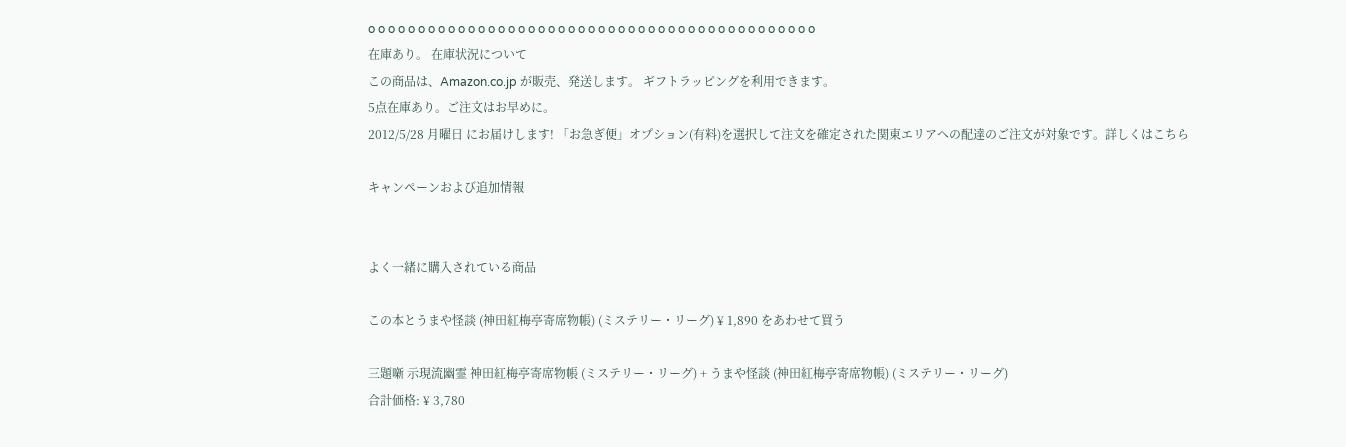o o o o o o o o o o o o o o o o o o o o o o o o o o o o o o o o o o o o o o o o o o o o o
在庫あり。 在庫状況について
この商品は、Amazon.co.jp が販売、発送します。 ギフトラッピングを利用できます。
5点在庫あり。ご注文はお早めに。
2012/5/28 月曜日 にお届けします! 「お急ぎ便」オプション(有料)を選択して注文を確定された関東エリアへの配達のご注文が対象です。詳しくはこちら

キャンペーンおよび追加情報


よく一緒に購入されている商品

この本とうまや怪談 (神田紅梅亭寄席物帳) (ミステリー・リーグ) ¥ 1,890 をあわせて買う

三題噺 示現流幽霊 神田紅梅亭寄席物帳 (ミステリー・リーグ) + うまや怪談 (神田紅梅亭寄席物帳) (ミステリー・リーグ)
合計価格: ¥ 3,780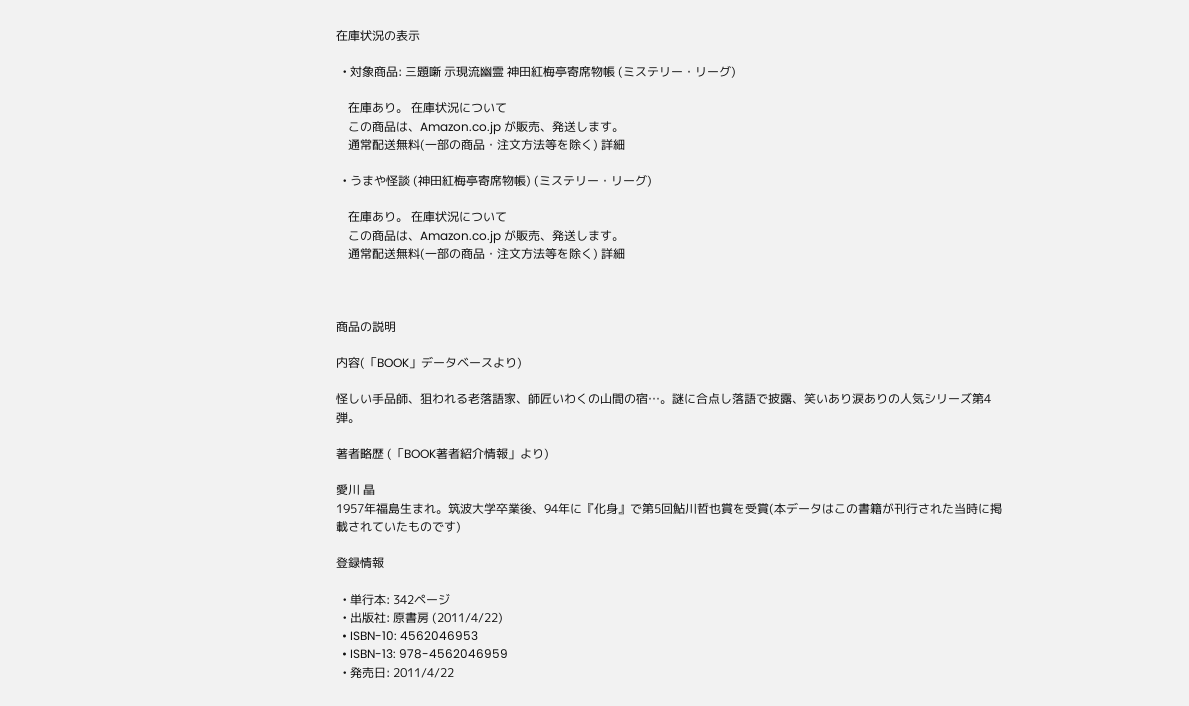在庫状況の表示

  • 対象商品: 三題噺 示現流幽霊 神田紅梅亭寄席物帳 (ミステリー・リーグ)

    在庫あり。 在庫状況について
    この商品は、Amazon.co.jp が販売、発送します。
    通常配送無料(一部の商品・注文方法等を除く) 詳細

  • うまや怪談 (神田紅梅亭寄席物帳) (ミステリー・リーグ)

    在庫あり。 在庫状況について
    この商品は、Amazon.co.jp が販売、発送します。
    通常配送無料(一部の商品・注文方法等を除く) 詳細



商品の説明

内容(「BOOK」データベースより)

怪しい手品師、狙われる老落語家、師匠いわくの山間の宿…。謎に合点し落語で披露、笑いあり涙ありの人気シリーズ第4弾。

著者略歴 (「BOOK著者紹介情報」より)

愛川 晶
1957年福島生まれ。筑波大学卒業後、94年に『化身』で第5回鮎川哲也賞を受賞(本データはこの書籍が刊行された当時に掲載されていたものです)

登録情報

  • 単行本: 342ページ
  • 出版社: 原書房 (2011/4/22)
  • ISBN-10: 4562046953
  • ISBN-13: 978-4562046959
  • 発売日: 2011/4/22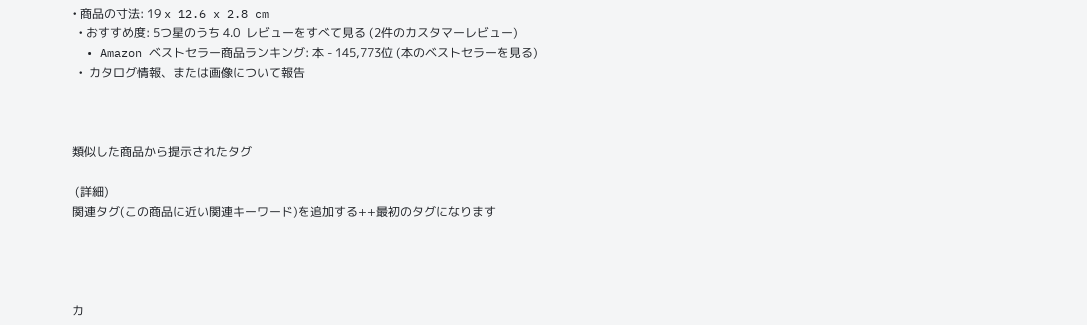• 商品の寸法: 19 x 12.6 x 2.8 cm
  • おすすめ度: 5つ星のうち 4.0  レビューをすべて見る (2件のカスタマーレビュー)
  • Amazon ベストセラー商品ランキング: 本 - 145,773位 (本のベストセラーを見る)
  •  カタログ情報、または画像について報告



類似した商品から提示されたタグ

 (詳細)
関連タグ(この商品に近い関連キーワード)を追加する++最初のタグになります




カ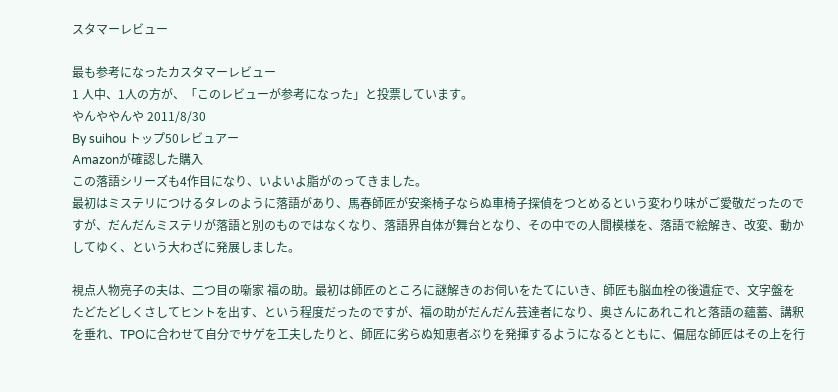スタマーレビュー

最も参考になったカスタマーレビュー
1 人中、1人の方が、「このレビューが参考になった」と投票しています。
やんややんや 2011/8/30
By suihou トップ50レビュアー
Amazonが確認した購入
この落語シリーズも4作目になり、いよいよ脂がのってきました。
最初はミステリにつけるタレのように落語があり、馬春師匠が安楽椅子ならぬ車椅子探偵をつとめるという変わり味がご愛敬だったのですが、だんだんミステリが落語と別のものではなくなり、落語界自体が舞台となり、その中での人間模様を、落語で絵解き、改変、動かしてゆく、という大わざに発展しました。

視点人物亮子の夫は、二つ目の噺家 福の助。最初は師匠のところに謎解きのお伺いをたてにいき、師匠も脳血栓の後遺症で、文字盤をたどたどしくさしてヒントを出す、という程度だったのですが、福の助がだんだん芸達者になり、奥さんにあれこれと落語の蘊蓄、講釈を垂れ、TPOに合わせて自分でサゲを工夫したりと、師匠に劣らぬ知恵者ぶりを発揮するようになるとともに、偏屈な師匠はその上を行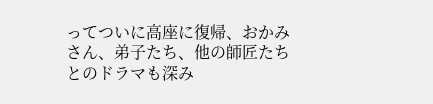ってついに高座に復帰、おかみさん、弟子たち、他の師匠たちとのドラマも深み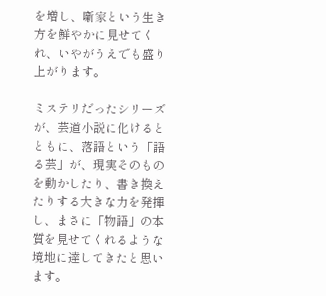を増し、噺家という生き方を鮮やかに見せてくれ、いやがうえでも盛り上がります。

ミステリだったシリーズが、芸道小説に化けるとともに、落語という「語る芸」が、現実そのものを動かしたり、書き換えたりする大きな力を発揮し、まさに「物語」の本質を見せてくれるような境地に達してきたと思います。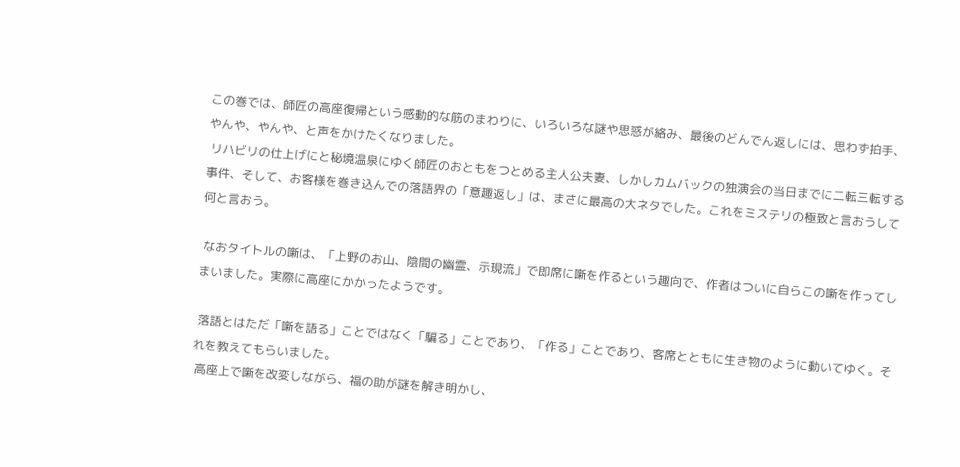この巻では、師匠の高座復帰という感動的な筋のまわりに、いろいろな謎や思惑が絡み、最後のどんでん返しには、思わず拍手、やんや、やんや、と声をかけたくなりました。
 リハビリの仕上げにと秘境温泉にゆく師匠のおともをつとめる主人公夫妻、しかしカムバックの独演会の当日までに二転三転する事件、そして、お客様を巻き込んでの落語界の「意趣返し」は、まさに最高の大ネタでした。これをミステリの極致と言おうして何と言おう。

 なおタイトルの噺は、「上野のお山、陰間の幽霊、示現流」で即席に噺を作るという趣向で、作者はついに自らこの噺を作ってしまいました。実際に高座にかかったようです。

 落語とはただ「噺を語る」ことではなく「騙る」ことであり、「作る」ことであり、客席とともに生き物のように動いてゆく。それを教えてもらいました。
 高座上で噺を改変しながら、福の助が謎を解き明かし、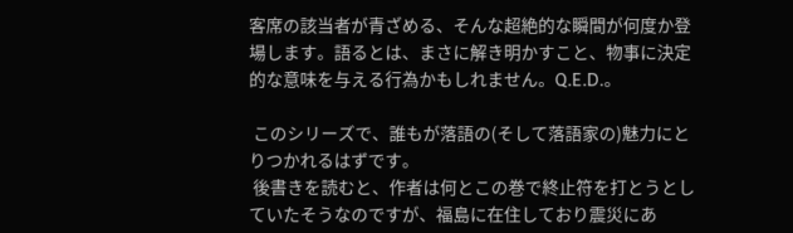客席の該当者が青ざめる、そんな超絶的な瞬間が何度か登場します。語るとは、まさに解き明かすこと、物事に決定的な意味を与える行為かもしれません。Q.E.D.。

 このシリーズで、誰もが落語の(そして落語家の)魅力にとりつかれるはずです。
 後書きを読むと、作者は何とこの巻で終止符を打とうとしていたそうなのですが、福島に在住しており震災にあ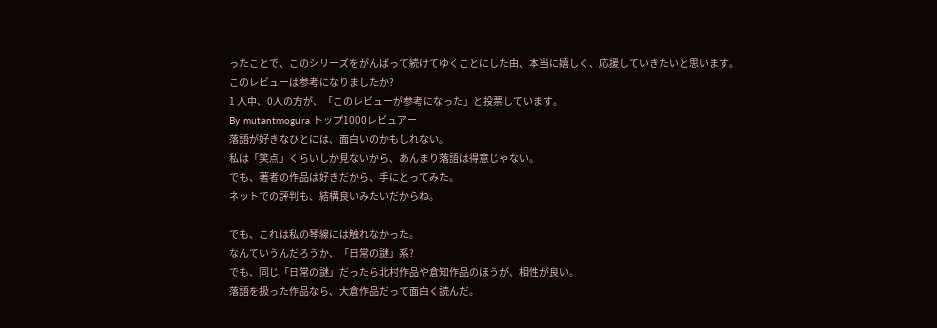ったことで、このシリーズをがんばって続けてゆくことにした由、本当に嬉しく、応援していきたいと思います。
このレビューは参考になりましたか?
1 人中、0人の方が、「このレビューが参考になった」と投票しています。
By mutantmogura トップ1000レビュアー
落語が好きなひとには、面白いのかもしれない。
私は「笑点」くらいしか見ないから、あんまり落語は得意じゃない。
でも、著者の作品は好きだから、手にとってみた。
ネットでの評判も、結構良いみたいだからね。

でも、これは私の琴線には触れなかった。
なんていうんだろうか、「日常の謎」系?
でも、同じ「日常の謎」だったら北村作品や倉知作品のほうが、相性が良い。
落語を扱った作品なら、大倉作品だって面白く読んだ。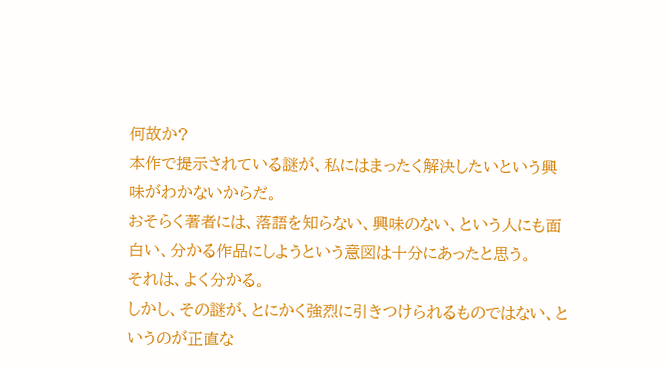何故か?
本作で提示されている謎が、私にはまったく解決したいという興味がわかないからだ。
おそらく著者には、落語を知らない、興味のない、という人にも面白い、分かる作品にしようという意図は十分にあったと思う。
それは、よく分かる。
しかし、その謎が、とにかく強烈に引きつけられるものではない、というのが正直な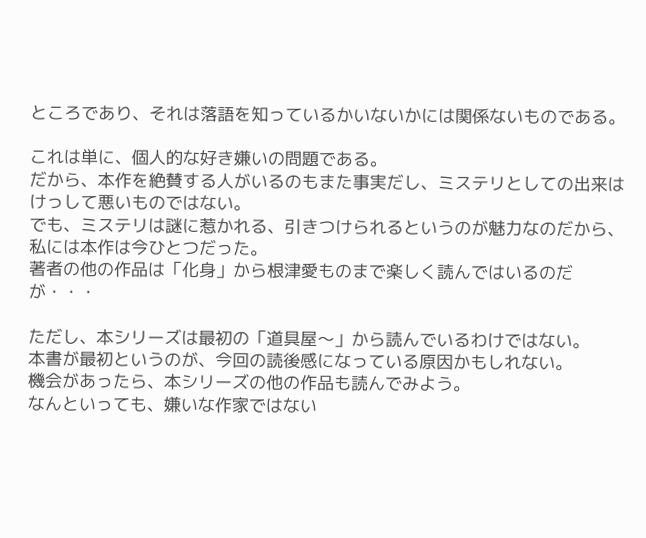ところであり、それは落語を知っているかいないかには関係ないものである。

これは単に、個人的な好き嫌いの問題である。
だから、本作を絶賛する人がいるのもまた事実だし、ミステリとしての出来はけっして悪いものではない。
でも、ミステリは謎に惹かれる、引きつけられるというのが魅力なのだから、私には本作は今ひとつだった。
著者の他の作品は「化身」から根津愛ものまで楽しく読んではいるのだが・・・

ただし、本シリーズは最初の「道具屋〜」から読んでいるわけではない。
本書が最初というのが、今回の読後感になっている原因かもしれない。
機会があったら、本シリーズの他の作品も読んでみよう。
なんといっても、嫌いな作家ではない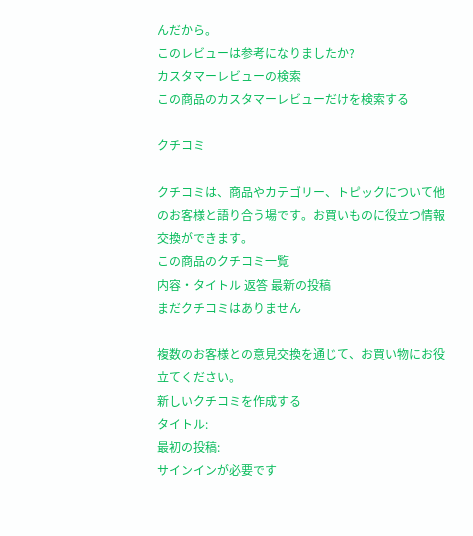んだから。
このレビューは参考になりましたか?
カスタマーレビューの検索
この商品のカスタマーレビューだけを検索する

クチコミ

クチコミは、商品やカテゴリー、トピックについて他のお客様と語り合う場です。お買いものに役立つ情報交換ができます。
この商品のクチコミ一覧
内容・タイトル 返答 最新の投稿
まだクチコミはありません

複数のお客様との意見交換を通じて、お買い物にお役立てください。
新しいクチコミを作成する
タイトル:
最初の投稿:
サインインが必要です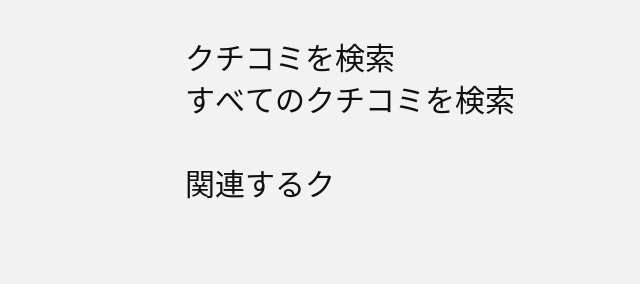クチコミを検索
すべてのクチコミを検索

関連するク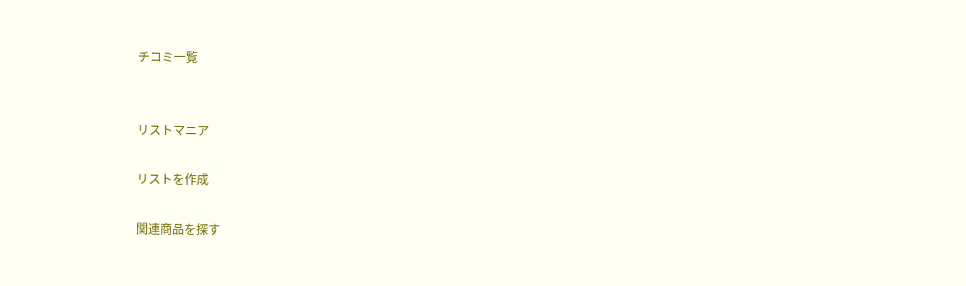チコミ一覧


リストマニア

リストを作成

関連商品を探す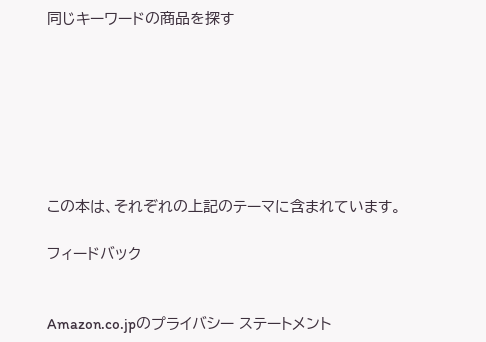同じキーワードの商品を探す







この本は、それぞれの上記のテーマに含まれています。

フィードバック


Amazon.co.jpのプライバシー ステートメント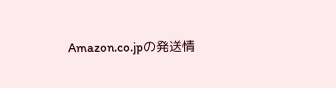Amazon.co.jpの発送情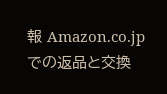報 Amazon.co.jpでの返品と交換